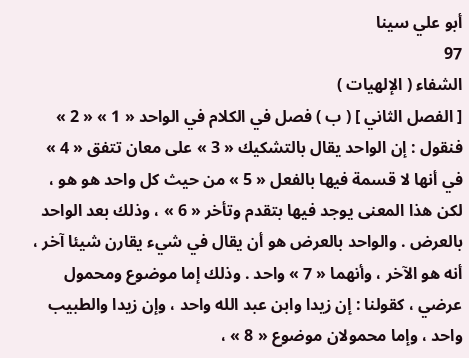أبو علي سينا
97
الشفاء ( الإلهيات )
[ الفصل الثاني ] ( ب ) فصل في الكلام في الواحد « 1 » « 2 » فنقول : إن الواحد يقال بالتشكيك « 3 » على معان تتفق « 4 » في أنها لا قسمة فيها بالفعل « 5 » من حيث كل واحد هو هو ، لكن هذا المعنى يوجد فيها بتقدم وتأخر « 6 » ، وذلك بعد الواحد بالعرض . والواحد بالعرض هو أن يقال في شيء يقارن شيئا آخر ، أنه هو الآخر ، وأنهما « 7 » واحد . وذلك إما موضوع ومحمول عرضي ، كقولنا : إن زيدا وابن عبد الله واحد ، وإن زيدا والطبيب واحد ، وإما محمولان موضوع « 8 » ،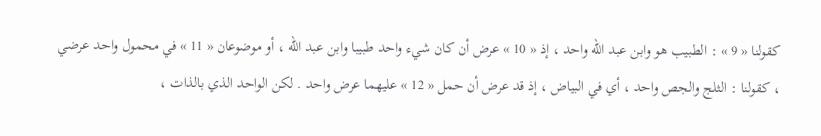كقولنا « 9 » : الطبيب هو وابن عبد الله واحد ، إذ « 10 » عرض أن كان شيء واحد طبيبا وابن عبد الله ، أو موضوعان « 11 » في محمول واحد عرضي ، كقولنا : الثلج والجص واحد ، أي في البياض ، إذ قد عرض أن حمل « 12 » عليهما عرض واحد . لكن الواحد الذي بالذات ،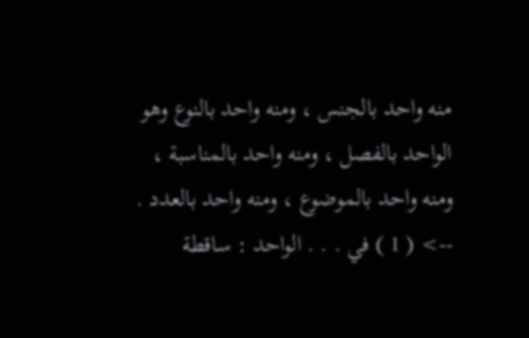منه واحد بالجنس ، ومنه واحد بالنوع وهو الواحد بالفصل ، ومنه واحد بالمناسبة ، ومنه واحد بالموضوع ، ومنه واحد بالعدد .
--> ( 1 ) في . . . الواحد : ساقطة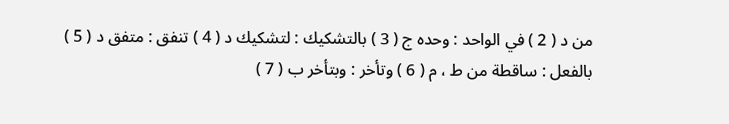من د ( 2 ) في الواحد : وحده ج ( 3 ) بالتشكيك : لتشكيك د ( 4 ) تنفق : متفق د ( 5 ) بالفعل : ساقطة من ط ، م ( 6 ) وتأخر : وبتأخر ب ( 7 )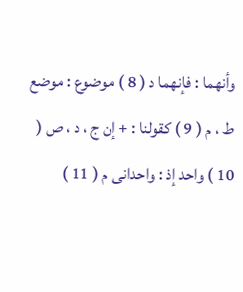وأنهما : فإنهما د ( 8 ) موضوع : موضع ط ، م ( 9 ) كقولنا : + إن ج ، د ، ص ( 10 ) واحد إذ : واحدانى م ( 11 )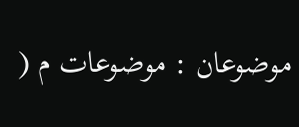موضوعان : موضوعات م (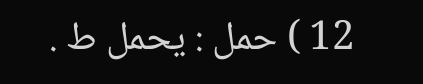12 ) حمل : يحمل ط .